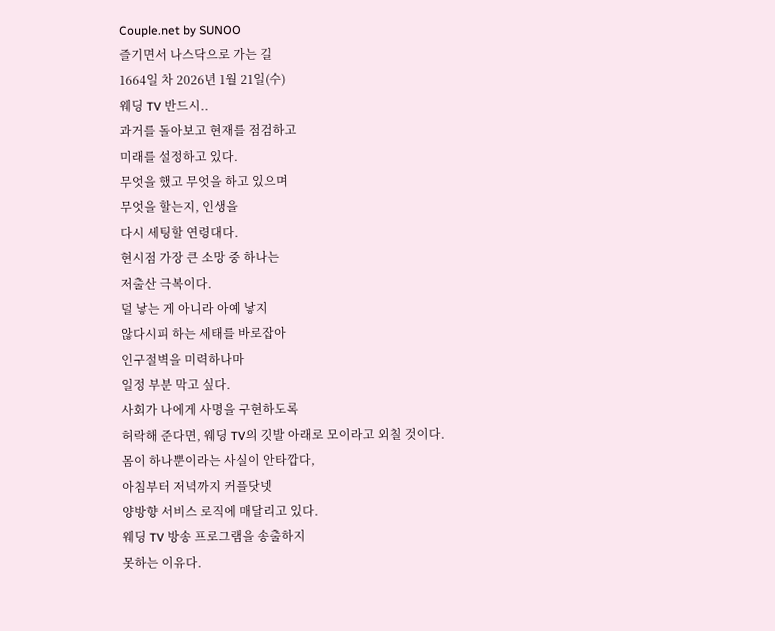Couple.net by SUNOO
즐기면서 나스닥으로 가는 길
1664일 차 2026년 1월 21일(수)
웨딩 TV 반드시..
과거를 돌아보고 현재를 점검하고
미래를 설정하고 있다.
무엇을 했고 무엇을 하고 있으며
무엇을 할는지, 인생을
다시 세팅할 연령대다.
현시점 가장 큰 소망 중 하나는
저출산 극복이다.
덜 낳는 게 아니라 아예 낳지
않다시피 하는 세태를 바로잡아
인구절벽을 미력하나마
일정 부분 막고 싶다.
사회가 나에게 사명을 구현하도록
허락해 준다면, 웨딩 TV의 깃발 아래로 모이라고 외칠 것이다.
몸이 하나뿐이라는 사실이 안타깝다,
아침부터 저녁까지 커플닷넷
양방향 서비스 로직에 매달리고 있다.
웨딩 TV 방송 프로그램을 송출하지
못하는 이유다.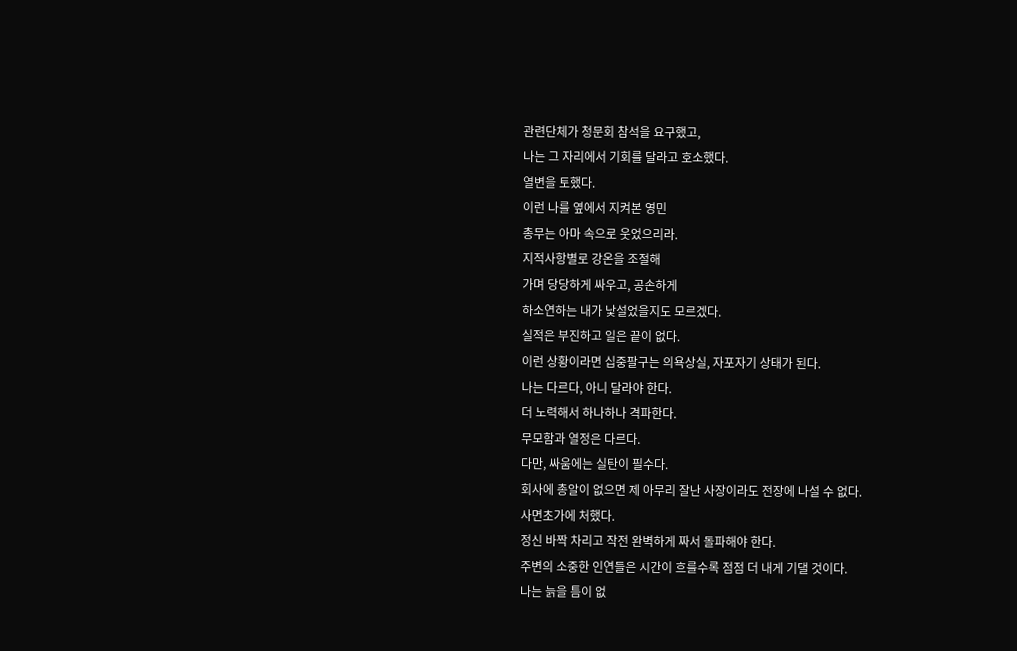관련단체가 청문회 참석을 요구했고,
나는 그 자리에서 기회를 달라고 호소했다.
열변을 토했다.
이런 나를 옆에서 지켜본 영민
총무는 아마 속으로 웃었으리라.
지적사항별로 강온을 조절해
가며 당당하게 싸우고, 공손하게
하소연하는 내가 낯설었을지도 모르겠다.
실적은 부진하고 일은 끝이 없다.
이런 상황이라면 십중팔구는 의욕상실, 자포자기 상태가 된다.
나는 다르다, 아니 달라야 한다.
더 노력해서 하나하나 격파한다.
무모함과 열정은 다르다.
다만, 싸움에는 실탄이 필수다.
회사에 총알이 없으면 제 아무리 잘난 사장이라도 전장에 나설 수 없다.
사면초가에 처했다.
정신 바짝 차리고 작전 완벽하게 짜서 돌파해야 한다.
주변의 소중한 인연들은 시간이 흐를수록 점점 더 내게 기댈 것이다.
나는 늙을 틈이 없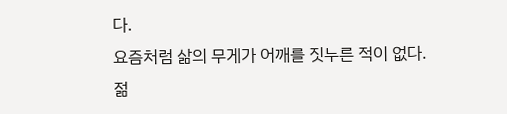다.
요즘처럼 삶의 무게가 어깨를 짓누른 적이 없다.
젊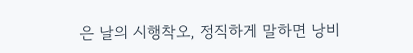은 날의 시행착오, 정직하게 말하면 낭비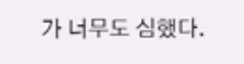가 너무도 심했다.